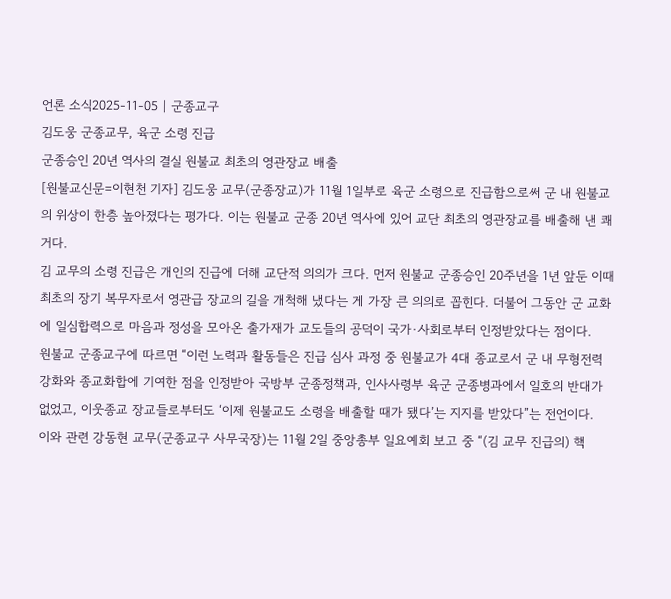언론 소식2025-11-05 | 군종교구
김도웅 군종교무, 육군 소령 진급
군종승인 20년 역사의 결실 원불교 최초의 영관장교 배출
[원불교신문=이현천 기자] 김도웅 교무(군종장교)가 11월 1일부로 육군 소령으로 진급함으로써 군 내 원불교의 위상이 한층 높아졌다는 평가다. 이는 원불교 군종 20년 역사에 있어 교단 최초의 영관장교를 배출해 낸 쾌거다.
김 교무의 소령 진급은 개인의 진급에 더해 교단적 의의가 크다. 먼저 원불교 군종승인 20주년을 1년 앞둔 이때 최초의 장기 복무자로서 영관급 장교의 길을 개척해 냈다는 게 가장 큰 의의로 꼽힌다. 더불어 그동안 군 교화에 일심합력으로 마음과 정성을 모아온 출가재가 교도들의 공덕이 국가·사회로부터 인정받았다는 점이다.
원불교 군종교구에 따르면 “이런 노력과 활동들은 진급 심사 과정 중 원불교가 4대 종교로서 군 내 무형전력 강화와 종교화합에 기여한 점을 인정받아 국방부 군종정책과, 인사사령부 육군 군종병과에서 일호의 반대가 없었고, 이웃종교 장교들로부터도 ‘이제 원불교도 소령을 배출할 때가 됐다’는 지지를 받았다”는 전언이다.
이와 관련 강동현 교무(군종교구 사무국장)는 11월 2일 중앙총부 일요예회 보고 중 “(김 교무 진급의) 핵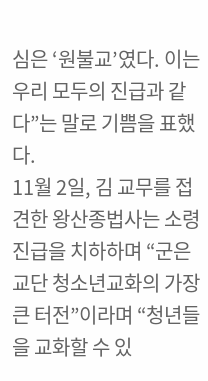심은 ‘원불교’였다. 이는 우리 모두의 진급과 같다”는 말로 기쁨을 표했다.
11월 2일, 김 교무를 접견한 왕산종법사는 소령 진급을 치하하며 “군은 교단 청소년교화의 가장 큰 터전”이라며 “청년들을 교화할 수 있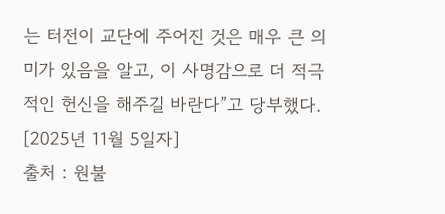는 터전이 교단에 주어진 것은 매우 큰 의미가 있음을 알고, 이 사명감으로 더 적극적인 헌신을 해주길 바란다”고 당부했다.
[2025년 11월 5일자]
출처 : 원불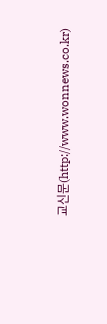교신문(http://www.wonnews.co.kr)